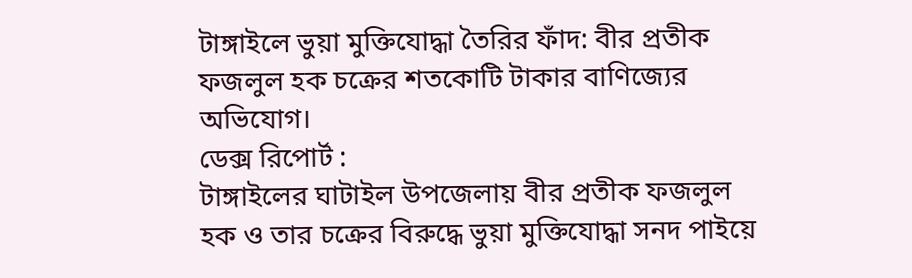টাঙ্গাইলে ভুয়া মুক্তিযোদ্ধা তৈরির ফাঁদ: বীর প্রতীক ফজলুল হক চক্রের শতকোটি টাকার বাণিজ্যের অভিযোগ।
ডেক্স রিপোর্ট :
টাঙ্গাইলের ঘাটাইল উপজেলায় বীর প্রতীক ফজলুল হক ও তার চক্রের বিরুদ্ধে ভুয়া মুক্তিযোদ্ধা সনদ পাইয়ে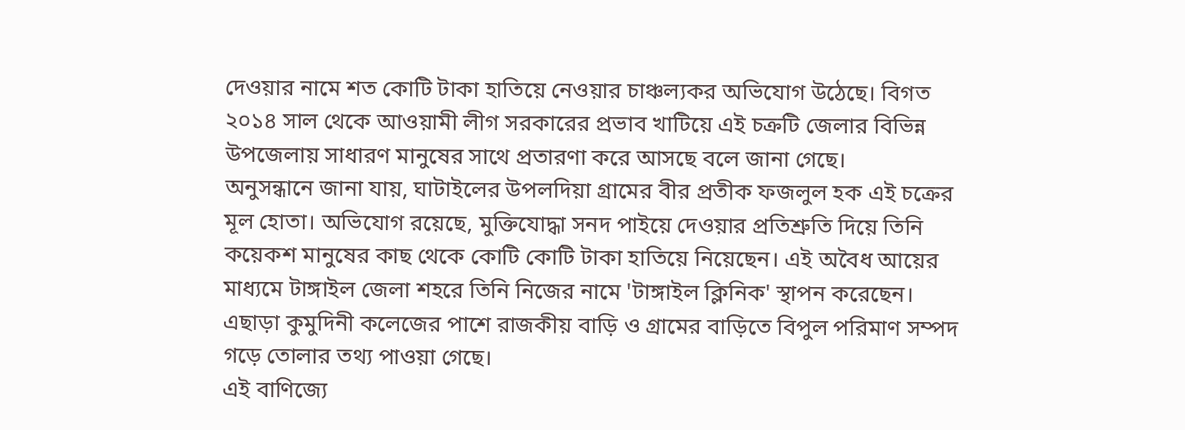দেওয়ার নামে শত কোটি টাকা হাতিয়ে নেওয়ার চাঞ্চল্যকর অভিযোগ উঠেছে। বিগত ২০১৪ সাল থেকে আওয়ামী লীগ সরকারের প্রভাব খাটিয়ে এই চক্রটি জেলার বিভিন্ন উপজেলায় সাধারণ মানুষের সাথে প্রতারণা করে আসছে বলে জানা গেছে।
অনুসন্ধানে জানা যায়, ঘাটাইলের উপলদিয়া গ্রামের বীর প্রতীক ফজলুল হক এই চক্রের মূল হোতা। অভিযোগ রয়েছে, মুক্তিযোদ্ধা সনদ পাইয়ে দেওয়ার প্রতিশ্রুতি দিয়ে তিনি কয়েকশ মানুষের কাছ থেকে কোটি কোটি টাকা হাতিয়ে নিয়েছেন। এই অবৈধ আয়ের মাধ্যমে টাঙ্গাইল জেলা শহরে তিনি নিজের নামে 'টাঙ্গাইল ক্লিনিক' স্থাপন করেছেন। এছাড়া কুমুদিনী কলেজের পাশে রাজকীয় বাড়ি ও গ্রামের বাড়িতে বিপুল পরিমাণ সম্পদ গড়ে তোলার তথ্য পাওয়া গেছে।
এই বাণিজ্যে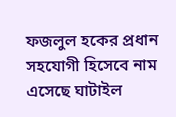ফজলুল হকের প্রধান সহযোগী হিসেবে নাম এসেছে ঘাটাইল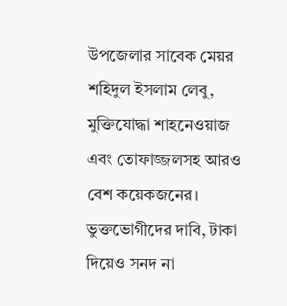উপজেলার সাবেক মেয়র শহিদুল ইসলাম লেবু, মুক্তিযোদ্ধা শাহনেওয়াজ এবং তোফাজ্জলসহ আরও বেশ কয়েকজনের। ভুক্তভোগীদের দাবি, টাকা দিয়েও সনদ না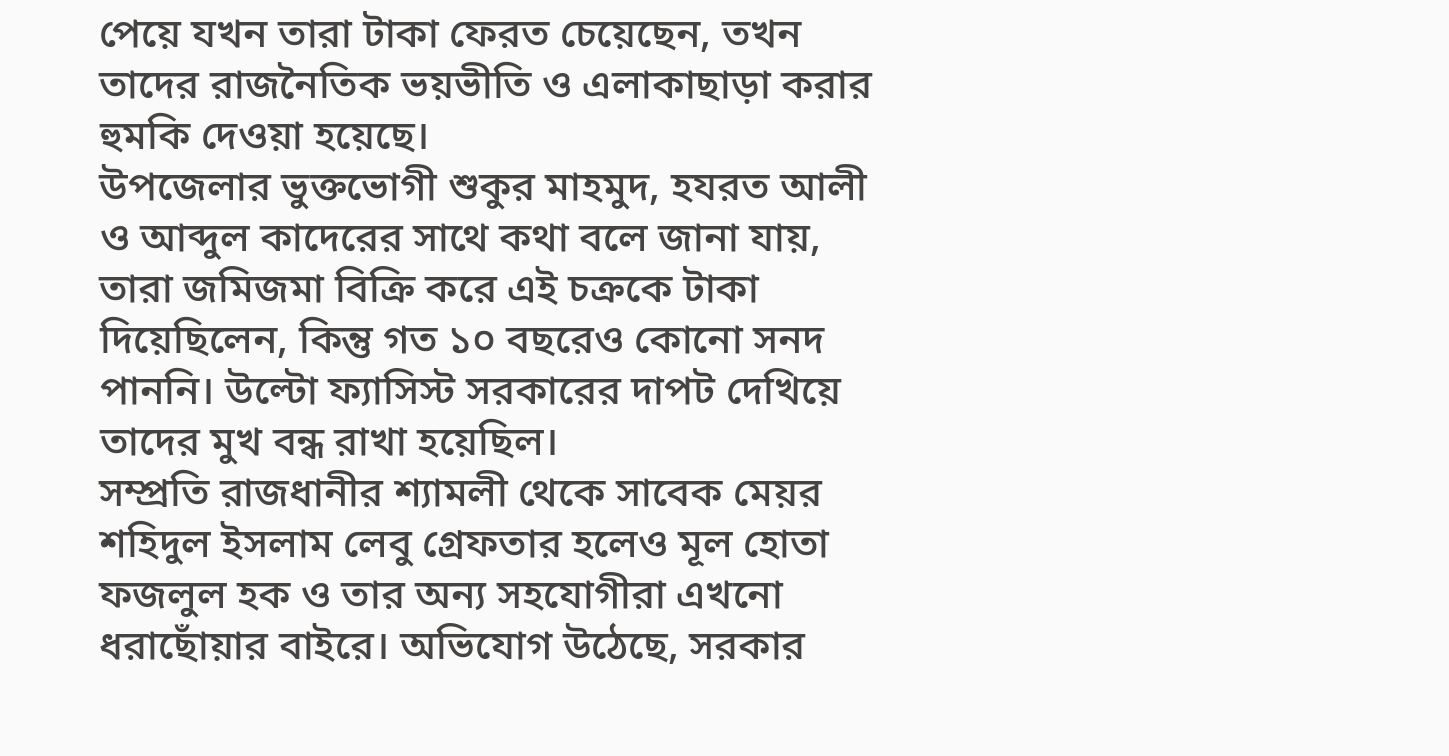পেয়ে যখন তারা টাকা ফেরত চেয়েছেন, তখন তাদের রাজনৈতিক ভয়ভীতি ও এলাকাছাড়া করার হুমকি দেওয়া হয়েছে।
উপজেলার ভুক্তভোগী শুকুর মাহমুদ, হযরত আলী ও আব্দুল কাদেরের সাথে কথা বলে জানা যায়, তারা জমিজমা বিক্রি করে এই চক্রকে টাকা দিয়েছিলেন, কিন্তু গত ১০ বছরেও কোনো সনদ পাননি। উল্টো ফ্যাসিস্ট সরকারের দাপট দেখিয়ে তাদের মুখ বন্ধ রাখা হয়েছিল।
সম্প্রতি রাজধানীর শ্যামলী থেকে সাবেক মেয়র শহিদুল ইসলাম লেবু গ্রেফতার হলেও মূল হোতা ফজলুল হক ও তার অন্য সহযোগীরা এখনো ধরাছোঁয়ার বাইরে। অভিযোগ উঠেছে, সরকার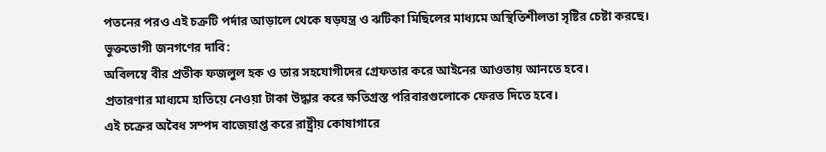পতনের পরও এই চক্রটি পর্দার আড়ালে থেকে ষড়যন্ত্র ও ঝটিকা মিছিলের মাধ্যমে অস্থিতিশীলতা সৃষ্টির চেষ্টা করছে।
ভুক্তভোগী জনগণের দাবি:
অবিলম্বে বীর প্রতীক ফজলুল হক ও তার সহযোগীদের গ্রেফতার করে আইনের আওতায় আনতে হবে।
প্রতারণার মাধ্যমে হাতিয়ে নেওয়া টাকা উদ্ধার করে ক্ষতিগ্রস্ত পরিবারগুলোকে ফেরত দিতে হবে।
এই চক্রের অবৈধ সম্পদ বাজেয়াপ্ত করে রাষ্ট্রীয় কোষাগারে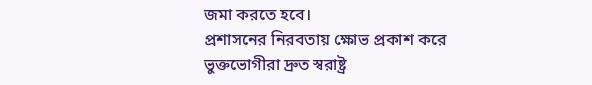জমা করতে হবে।
প্রশাসনের নিরবতায় ক্ষোভ প্রকাশ করে ভুক্তভোগীরা দ্রুত স্বরাষ্ট্র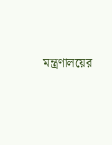মন্ত্রণালয়ের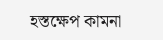হস্তক্ষেপ কামনা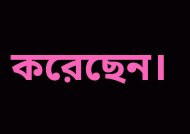করেছেন।